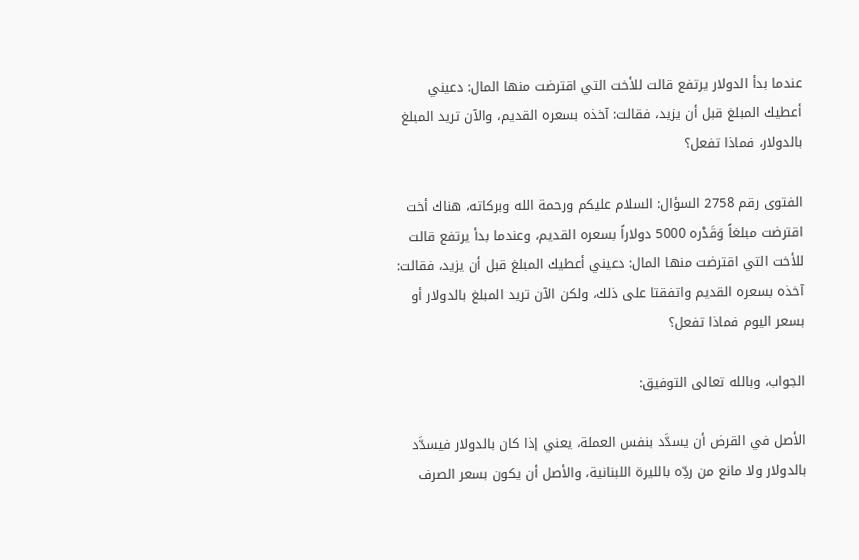عندما بدأ الدولار يرتفع قالت للأخت التي اقترضت منها المال: دعيني أعطيك المبلغ قبل أن يزيد، فقالت: آخذه بسعره القديم، والآن تريد المبلغ بالدولار، فماذا تفعل؟

الفتوى رقم 2758 السؤال: السلام عليكم ورحمة الله وبركاته، هناك أخت اقترضت مبلغاً وَقَدْره 5000 دولاراً بسعره القديم، وعندما بدأ يرتفع قالت للأخت التي اقترضت منها المال: دعيني أعطيك المبلغ قبل أن يزيد، فقالت: آخذه بسعره القديم واتفقتا على ذلك، ولكن الآن تريد المبلغ بالدولار أو بسعر اليوم فماذا تفعل؟

الجواب، وبالله تعالى التوفيق:

الأصل في القرض أن يسدَّد بنفس العملة، يعني إذا كان بالدولار فيسدَّد بالدولار ولا مانع من ردِّه بالليرة اللبنانية، والأصل أن يكون بسعر الصرف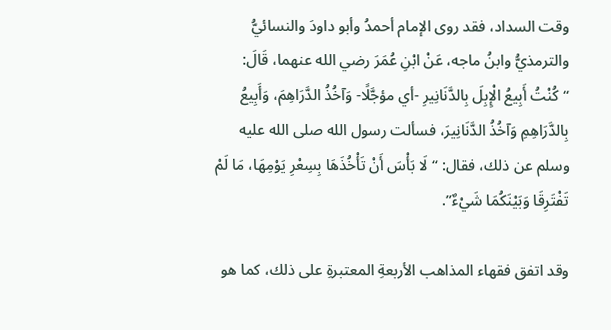وقت السداد، فقد روى الإمام أحمدُ وأبو داودَ والنسائيُّ والترمذيُّ وابنُ ماجه، عَنْ ابْنِ عُمَرَ رضي الله عنهما، قَالَ: “كُنْتُ أَبِيعُ الْإِبِلَ بِالدَّنَانِيرِ -أي مؤجَّلًا- وَآخُذُ الدَّرَاهِمَ، وَأَبِيعُ بِالدَّرَاهِمِ وَآخُذُ الدَّنَانِيرَ، فسألت رسول الله صلى الله عليه وسلم عن ذلك، فقال: “لَا بَأْسَ أَنْ تَأْخُذَهَا بِسِعْرِ يَوْمِهَا، مَا لَمْ تَفْتَرِقَا وَبَيْنَكُمَا شَيْءٌ”.

وقد اتفق فقهاء المذاهب الأربعةِ المعتبرةِ على ذلك، كما هو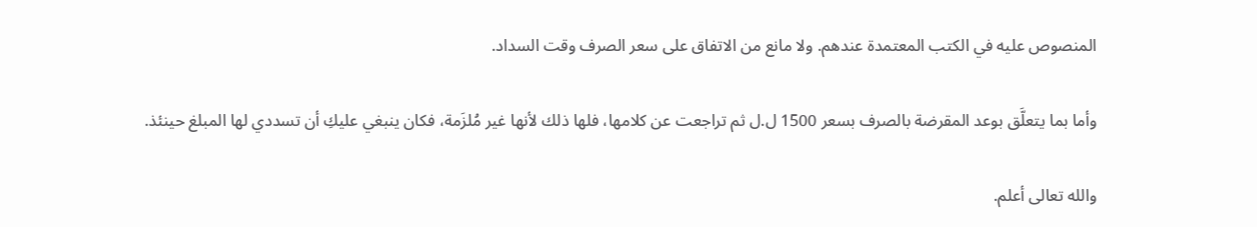المنصوص عليه في الكتب المعتمدة عندهم. ولا مانع من الاتفاق على سعر الصرف وقت السداد.

وأما بما يتعلَّق بوعد المقرضة بالصرف بسعر 1500 ل.ل ثم تراجعت عن كلامها، فلها ذلك لأنها غير مُلزَمة، فكان ينبغي عليكِ أن تسددي لها المبلغ حينئذ.

والله تعالى أعلم.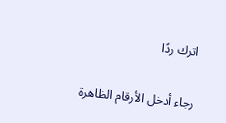اترك ردًا

رجاء أدخل الأرقام الظاهرة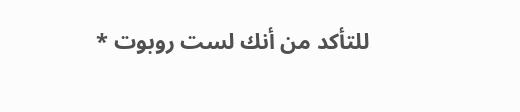للتأكد من أنك لست روبوت *